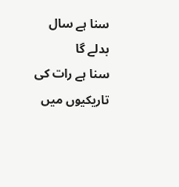سنا ہے سال بدلے گا
سنا ہے رات کی تاریکیوں میں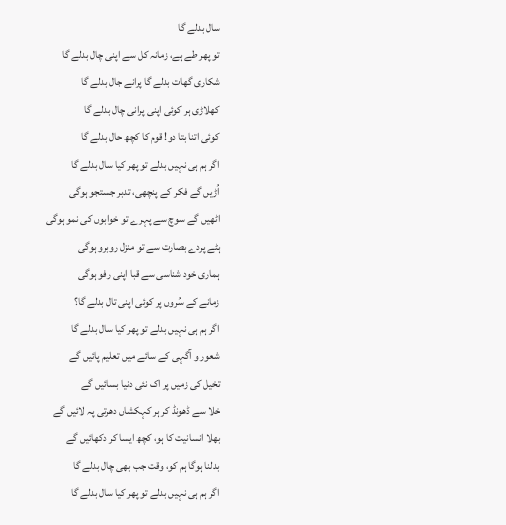سال بدلے گا
تو پھر طے ہے، زمانہ کل سے اپنی چال بدلے گا
شکاری گھات بدلے گا پرانے جال بدلے گا
کھلاڑی ہر کوئی اپنی پرانی چال بدلے گا
کوئی اتنا بتا دو! قوم کا کچھ حال بدلے گا
اگر ہم ہی نہیں بدلے تو پھر کیا سال بدلے گا
اُڑیں گے فکر کے پنچھی، تدبر جستجو ہوگی
اٹھیں گے سوچ سے پہرے تو خوابوں کی نمو ہوگی
ہٹے پردے بصارت سے تو منزل روبرو ہوگی
ہماری خود شناسی سے قبا اپنی رفو ہوگی
زمانے کے سُروں پر کوئی اپنی تال بدلے گا؟
اگر ہم ہی نہیں بدلے تو پھر کیا سال بدلے گا
شعور و آگہی کے سائے میں تعلیم پائیں گے
تخیل کی زمیں پر اک نئی دنیا بسائیں گے
خلا سے ڈھونڈ کر ہر کہکشاں دھرتی پہ لائیں گے
بھلا انسانیت کا ہو، کچھ ایسا کر دکھائیں گے
بدلنا ہوگا ہم کو، وقت جب بھی چال بدلے گا
اگر ہم ہی نہیں بدلے تو پھر کیا سال بدلے گا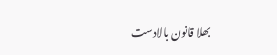بھلا قانون بالادست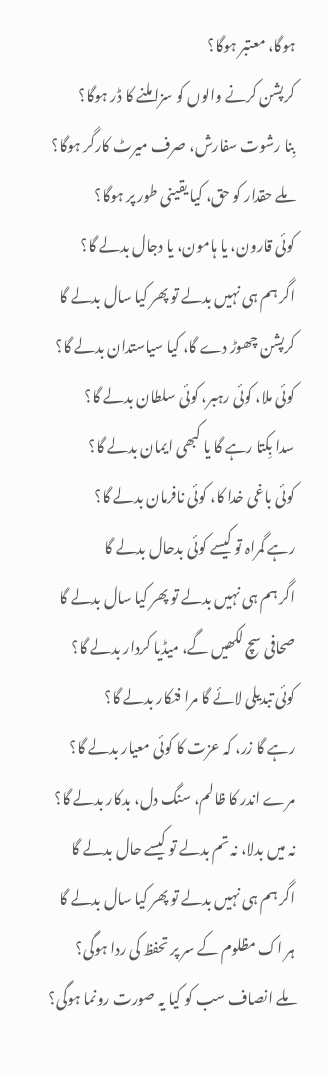ہوگا، معتبر ہوگا؟
کرپشن کرنے والوں کو سزا ملنے کا ڈر ہوگا؟
بِنا رشوت سفارش، صرف میرٹ کارگر ہوگا؟
ملے حقدار کو حق، کیا یقینی طور پر ہوگا؟
کوئی قارون، یا ہامون، یا دجال بدلے گا؟
اگر ہم ہی نہیں بدلے تو پھر کیا سال بدلے گا
کرپشن چھوڑ دے گا، کیا سیاستدان بدلے گا؟
کوئی ملا، کوئی رہبر، کوئی سلطان بدلے گا؟
سدا بِکتا رہے گا یا کبھی ایمان بدلے گا؟
کوئی باغی خدا کا، کوئی نافرمان بدلے گا؟
رہے گمراہ تو کیسے کوئی بدحال بدلے گا
اگر ہم ہی نہیں بدلے تو پھر کیا سال بدلے گا
صحافی سچ لکھیں گے، میڈیا کردار بدلے گا؟
کوئی تبدیلی لائے گا مرا فنکار بدلے گا؟
رہے گا زر، کہ عزت کا کوئی معیار بدلے گا؟
مرے اندر کا ظالم، سنگ دل، بدکار بدلے گا؟
نہ میں بدلا، نہ تم بدلے تو کیسے حال بدلے گا
اگر ہم ہی نہیں بدلے تو پھر کیا سال بدلے گا
ہر اک مظلوم کے سر پر تحفظ کی ردا ہوگی؟
ملے انصاف سب کو کیا یہ صورت رونما ہوگی؟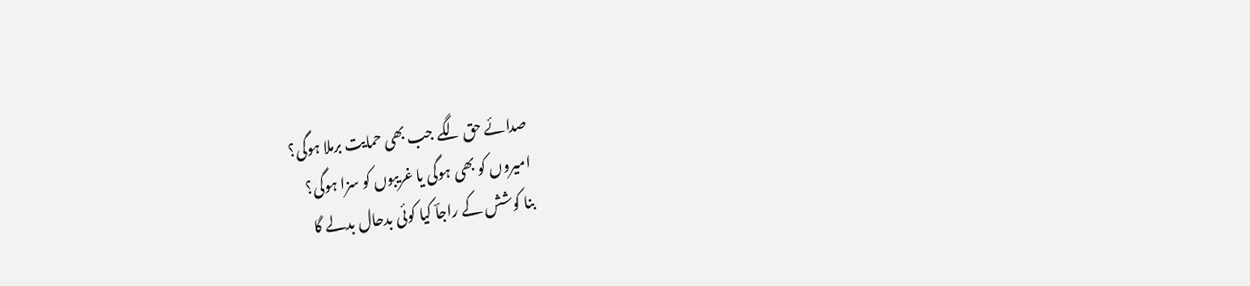صدائے حق لگے جب بھی حمایت برملا ہوگی؟
امیروں کو بھی ہوگی یا غریبوں کو سزا ہوگی؟
بنا کوشش کے راجاؔ کیا کوئی بدحال بدلے گا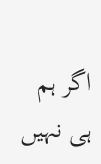اگر ہم ہی نہیں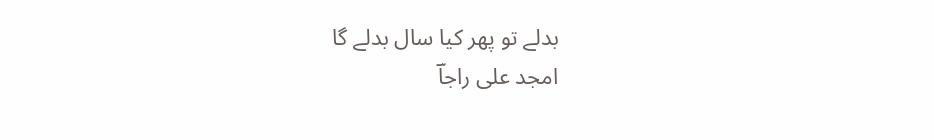بدلے تو پھر کیا سال بدلے گا
امجد علی راجاؔ